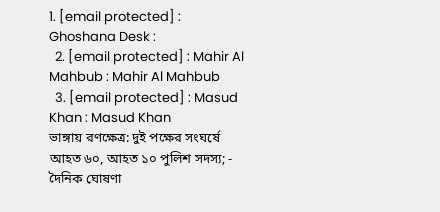1. [email protected] : Ghoshana Desk :
  2. [email protected] : Mahir Al Mahbub : Mahir Al Mahbub
  3. [email protected] : Masud Khan : Masud Khan
ভাঙ্গায় রণক্ষেত্র: দুই পক্ষের সংঘর্ষে আহত ৬০, আহত ১০ পুলিশ সদস্য; - দৈনিক ঘোষণা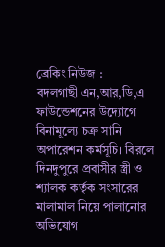ব্রেকিং নিউজ :
বদলগাছী এন,আর,ডি,এ ফাউন্ডেশনের উদ্যোগে বিনামূল্যে চক্র সানি অপারেশন কর্মসূচি। বিরলে দিনদুপুরে প্রবাসীর স্ত্রী ও শ্যালক কর্তৃক সংসারের মালামাল নিয়ে পালানোর অভিযোগ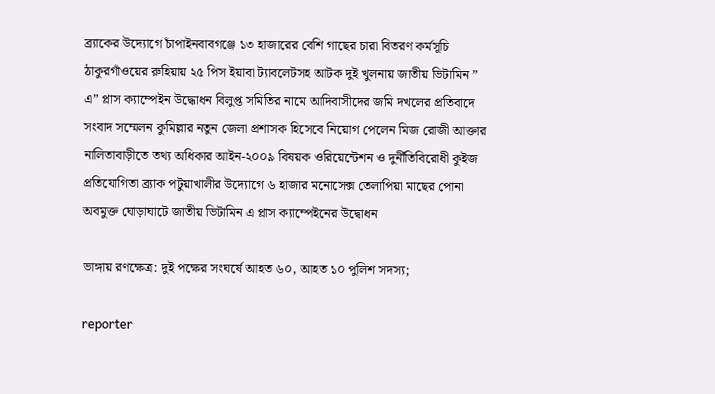ব্র্যাকের উদ্যোগে চাঁপাইনবাবগঞ্জে ১৩ হাজারের বেশি গাছের চারা বিতরণ কর্মসূচি ঠাকুরগাঁওয়ের রুহিয়ায় ২৫ পিস ইয়াবা ট্যাবলেটসহ আটক দুই খুলনায় জাতীয় ভিটামিন ” এ” প্লাস ক্যাম্পেইন উদ্ধোধন বিলুপ্ত সমিতির নামে আদিবাসীদের জমি দখলের প্রতিবাদে সংবাদ সম্মেলন কুমিল্লার নতুন জেলা প্রশাসক হিসেবে নিয়োগ পেলেন মিজ রোজী আক্তার নালিতাবাড়ীতে তথ্য অধিকার আইন-২০০৯ বিষয়ক ওরিয়েন্টেশন ও দুর্নীতিবিরোধী কুইজ প্রতিযোগিতা ব্র্যাক পটুয়াখালীর উদ্যোগে ৬ হাজার মনোসেক্স তেলাপিয়া মাছের পোনা অবমুক্ত ঘোড়াঘাটে জাতীয় ভিটামিন এ প্লাস ক্যাম্পেইনের উদ্বোধন

ভাঙ্গায় রণক্ষেত্র: দুই পক্ষের সংঘর্ষে আহত ৬০, আহত ১০ পুলিশ সদস্য;

reporter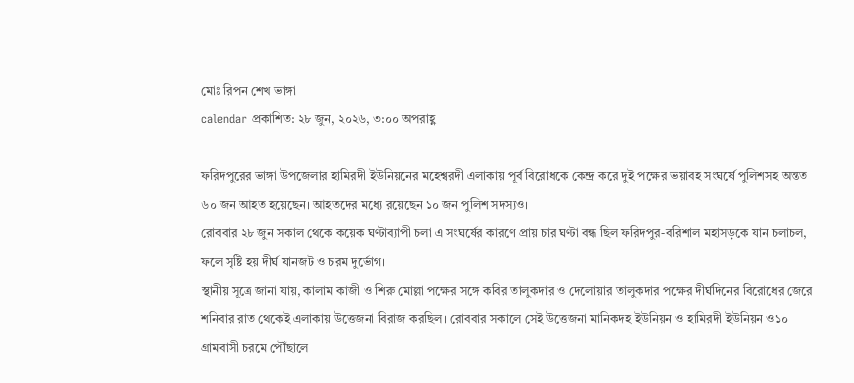মোঃ রিপন শেখ ভাঙ্গা
calendar প্রকাশিত: ২৮ জুন, ২০২৬, ৩:০০ অপরাহ্ণ

ফরিদপুরের ভাঙ্গা উপজেলার হামিরদী ইউনিয়নের মহেশ্বরদী এলাকায় পূর্ব বিরোধকে কেন্দ্র করে দুই পক্ষের ভয়াবহ সংঘর্ষে পুলিশসহ অন্তত ৬০ জন আহত হয়েছেন। আহতদের মধ্যে রয়েছেন ১০ জন পুলিশ সদস্যও।
রোববার ২৮ জুন সকাল থেকে কয়েক ঘণ্টাব্যাপী চলা এ সংঘর্ষের কারণে প্রায় চার ঘণ্টা বন্ধ ছিল ফরিদপুর-বরিশাল মহাসড়কে যান চলাচল, ফলে সৃষ্টি হয় দীর্ঘ যানজট ও চরম দুর্ভোগ।
স্থানীয় সূত্রে জানা যায়, কালাম কাজী ও শিরু মোল্লা পক্ষের সঙ্গে কবির তালুকদার ও দেলোয়ার তালুকদার পক্ষের দীর্ঘদিনের বিরোধের জেরে শনিবার রাত থেকেই এলাকায় উত্তেজনা বিরাজ করছিল। রোববার সকালে সেই উত্তেজনা মানিকদহ ইউনিয়ন ও হামিরদী ইউনিয়ন ও১০ গ্রামবাসী চরমে পৌঁছালে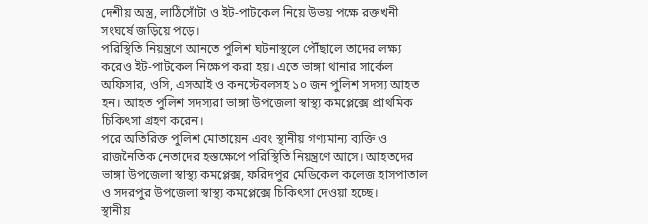দেশীয় অস্ত্র, লাঠিসোঁটা ও ইট-পাটকেল নিয়ে উভয় পক্ষে রক্তখনী সংঘর্ষে জড়িয়ে পড়ে।
পরিস্থিতি নিয়ন্ত্রণে আনতে পুলিশ ঘটনাস্থলে পৌঁছালে তাদের লক্ষ্য করেও ইট-পাটকেল নিক্ষেপ করা হয়। এতে ভাঙ্গা থানার সার্কেল অফিসার, ওসি, এসআই ও কনস্টেবলসহ ১০ জন পুলিশ সদস্য আহত হন। আহত পুলিশ সদস্যরা ভাঙ্গা উপজেলা স্বাস্থ্য কমপ্লেক্সে প্রাথমিক চিকিৎসা গ্রহণ করেন।
পরে অতিরিক্ত পুলিশ মোতায়েন এবং স্থানীয় গণ্যমান্য ব্যক্তি ও রাজনৈতিক নেতাদের হস্তক্ষেপে পরিস্থিতি নিয়ন্ত্রণে আসে। আহতদের ভাঙ্গা উপজেলা স্বাস্থ্য কমপ্লেক্স, ফরিদপুর মেডিকেল কলেজ হাসপাতাল ও সদরপুর উপজেলা স্বাস্থ্য কমপ্লেক্সে চিকিৎসা দেওয়া হচ্ছে।
স্থানীয়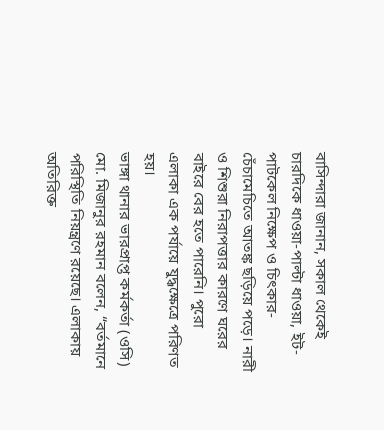বাসিন্দারা জানান, সকাল থেকেই চারদিকে ধাওয়া-পাল্টা ধাওয়া, ইট-পাটকেল নিক্ষেপ ও চিৎকার-চেঁচামেচিতে আতঙ্ক ছড়িয়ে পড়ে। নারী ও শিশুরা নিরাপত্তার কারণে ঘরের বাইরে বের হতে পারেনি। পুরো এলাকা এক পর্যায়ে যুদ্ধক্ষেত্রে পরিণত হয়।
ভাঙ্গা থানার ভারপ্রাপ্ত কর্মকর্তা (ওসি) মো. মিজানুর রহমান বলেন, “বর্তমানে পরিস্থিতি নিয়ন্ত্রণে রয়েছে। এলাকায় অতিরিক্ত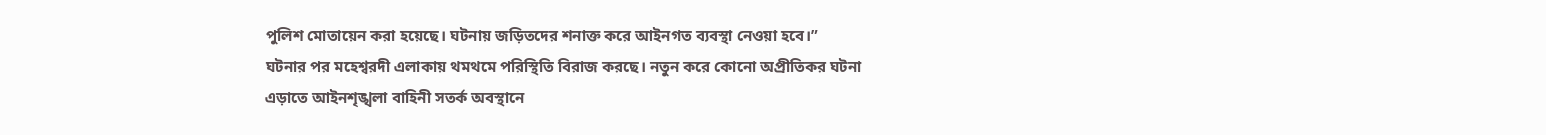পুলিশ মোতায়েন করা হয়েছে। ঘটনায় জড়িতদের শনাক্ত করে আইনগত ব্যবস্থা নেওয়া হবে।”
ঘটনার পর মহেশ্বরদী এলাকায় থমথমে পরিস্থিতি বিরাজ করছে। নতুন করে কোনো অপ্রীতিকর ঘটনা এড়াতে আইনশৃঙ্খলা বাহিনী সতর্ক অবস্থানে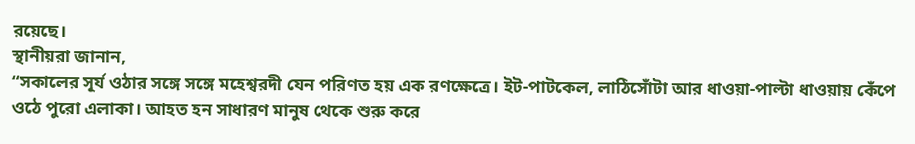রয়েছে।
স্থানীয়রা জানান,
“সকালের সূর্য ওঠার সঙ্গে সঙ্গে মহেশ্বরদী যেন পরিণত হয় এক রণক্ষেত্রে। ইট-পাটকেল, লাঠিসোঁটা আর ধাওয়া-পাল্টা ধাওয়ায় কেঁপে ওঠে পুরো এলাকা। আহত হন সাধারণ মানুষ থেকে শুরু করে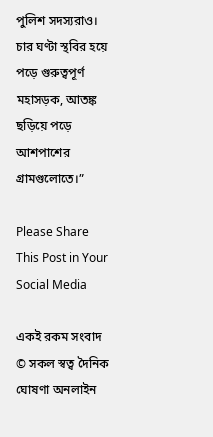পুলিশ সদস্যরাও। চার ঘণ্টা স্থবির হয়ে পড়ে গুরুত্বপূর্ণ মহাসড়ক, আতঙ্ক ছড়িয়ে পড়ে আশপাশের গ্রামগুলোতে।”

Please Share This Post in Your Social Media

একই রকম সংবাদ
© সকল স্বত্ব দৈনিক ঘোষণা অনলাইন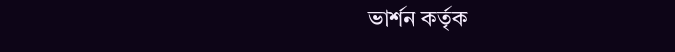ভার্শন কর্তৃক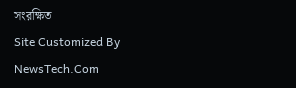সংরক্ষিত
Site Customized By NewsTech.Com